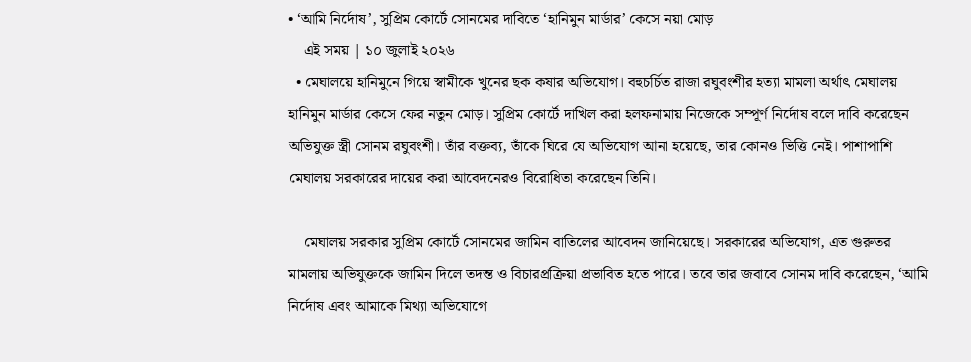• ‘আমি নির্দোষ’, সুপ্রিম কোর্টে সোনমের দাবিতে ‘হানিমুন মার্ডার’ কেসে নয়া মোড়
    এই সময় | ১০ জুলাই ২০২৬
  • মেঘালয়ে হানিমুনে গিয়ে স্বামীকে খুনের ছক কষার অভিযোগ। বহুচর্চিত রাজা রঘুবংশীর হত্যা মামলা অর্থাৎ মেঘালয় হানিমুন মার্ডার কেসে ফের নতুন মোড়। সুপ্রিম কোর্টে দাখিল করা হলফনামায় নিজেকে সম্পূর্ণ নির্দোষ বলে দাবি করেছেন অভিযুক্ত স্ত্রী সোনম রঘুবংশী। তাঁর বক্তব্য, তাঁকে ঘিরে যে অভিযোগ আনা হয়েছে, তার কোনও ভিত্তি নেই। পাশাপাশি মেঘালয় সরকারের দায়ের করা আবেদনেরও বিরোধিতা করেছেন তিনি।

    মেঘালয় সরকার সুপ্রিম কোর্টে সোনমের জামিন বাতিলের আবেদন জানিয়েছে। সরকারের অভিযোগ, এত গুরুতর মামলায় অভিযুক্তকে জামিন দিলে তদন্ত ও বিচারপ্রক্রিয়া প্রভাবিত হতে পারে। তবে তার জবাবে সোনম দাবি করেছেন, ‘আমি নির্দোষ এবং আমাকে মিথ্যা অভিযোগে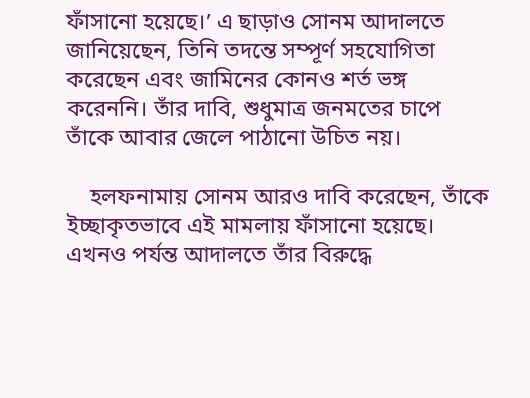ফাঁসানো হয়েছে।’ এ ছাড়াও সোনম আদালতে জানিয়েছেন, তিনি তদন্তে সম্পূর্ণ সহযোগিতা করেছেন এবং জামিনের কোনও শর্ত ভঙ্গ করেননি। তাঁর দাবি, শুধুমাত্র জনমতের চাপে তাঁকে আবার জেলে পাঠানো উচিত নয়।

    হলফনামায় সোনম আরও দাবি করেছেন, তাঁকে ইচ্ছাকৃতভাবে এই মামলায় ফাঁসানো হয়েছে। এখনও পর্যন্ত আদালতে তাঁর বিরুদ্ধে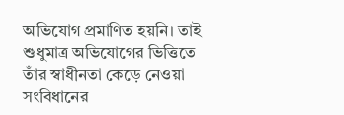অভিযোগ প্রমাণিত হয়নি। তাই শুধুমাত্র অভিযোগের ভিত্তিতে তাঁর স্বাধীনতা কেড়ে নেওয়া সংবিধানের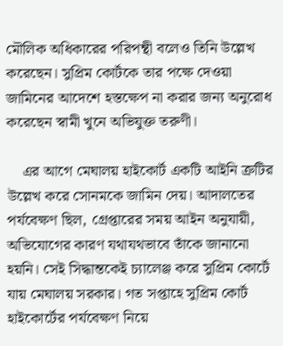মৌলিক অধিকারের পরিপন্থী বলেও তিনি উল্লেখ করেছেন। সুপ্রিম কোর্টকে তার পক্ষে দেওয়া জামিনের আদেশে হস্তক্ষেপ না করার জন্য অনুরোধ করেছেন স্বামী খুনে অভিযুক্ত তরুণী।

    এর আগে মেঘালয় হাইকোর্ট একটি আইনি ত্রুটির উল্লেখ করে সোনমকে জামিন দেয়। আদালতের পর্যবেক্ষণ ছিল, গ্রেপ্তারের সময় আইন অনুযায়ী, অভিযোগের কারণ যথাযথভাবে তাঁকে জানানো হয়নি। সেই সিদ্ধান্তকেই চ্যালেঞ্জ করে সুপ্রিম কোর্টে যায় মেঘালয় সরকার। গত সপ্তাহে সুপ্রিম কোর্ট হাইকোর্টের পর্যবেক্ষণ নিয়ে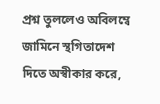প্রশ্ন তুললেও অবিলম্বে জামিনে স্থগিতাদেশ দিতে অস্বীকার করে,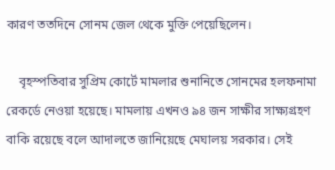কারণ ততদিনে সোনম জেল থেকে মুক্তি পেয়েছিলেন।

    বৃহস্পতিবার সুপ্রিম কোর্টে মামলার শুনানিতে সোনমের হলফনামা রেকর্ডে নেওয়া হয়েছে। মামলায় এখনও ৯৪ জন সাক্ষীর সাক্ষ্যগ্রহণ বাকি রয়েছে বলে আদালতে জানিয়েছে মেঘালয় সরকার। সেই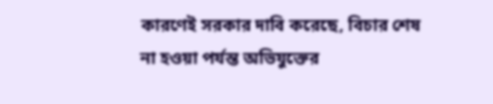কারণেই সরকার দাবি করেছে, বিচার শেষ না হওয়া পর্যন্ত অভিযুক্তের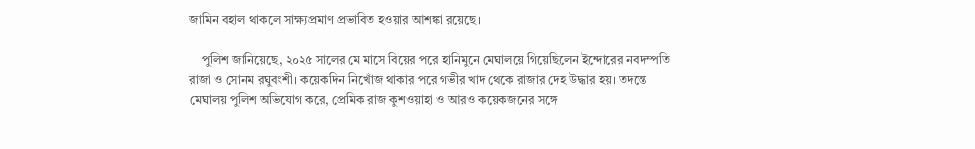জামিন বহাল থাকলে সাক্ষ্যপ্রমাণ প্রভাবিত হওয়ার আশঙ্কা রয়েছে।

    পুলিশ জানিয়েছে, ২০২৫ সালের মে মাসে বিয়ের পরে হানিমুনে মেঘালয়ে গিয়েছিলেন ইন্দোরের নবদম্পতি রাজা ও সোনম রঘুবংশী। কয়েকদিন নিখোঁজ থাকার পরে গভীর খাদ থেকে রাজার দেহ উদ্ধার হয়। তদন্তে মেঘালয় পুলিশ অভিযোগ করে, প্রেমিক রাজ কুশওয়াহা ও আরও কয়েকজনের সঙ্গে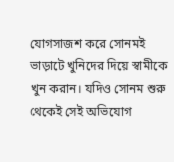যোগসাজশ করে সোনমই ভাড়াটে খুনিদের দিয়ে স্বামীকে খুন করান। যদিও সোনম শুরু থেকেই সেই অভিযোগ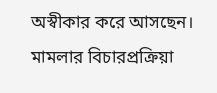অস্বীকার করে আসছেন। মামলার বিচারপ্রক্রিয়া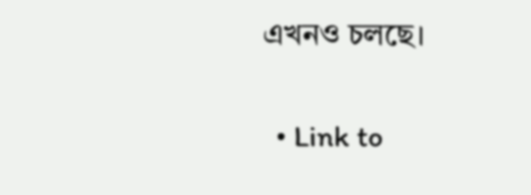এখনও চলছে।

  • Link to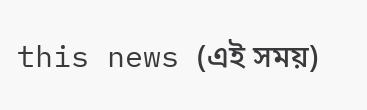this news (এই সময়)